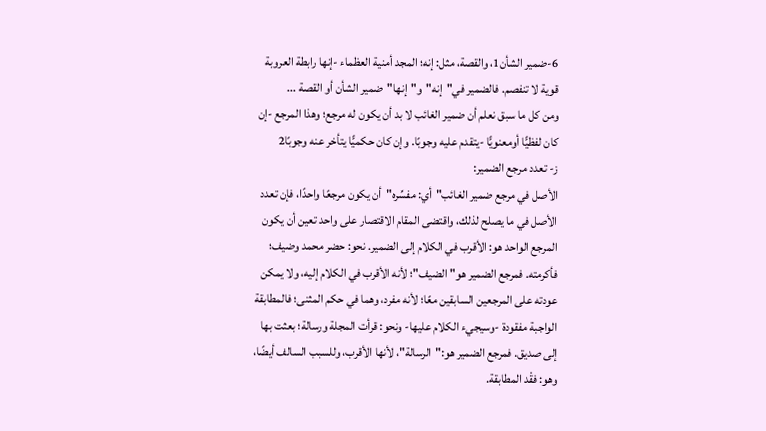6-ضمير الشأن1، والقصة، مثل: إنه؛ المجد أمنية العظماء -إنها رابطة العروبة قوية لا تنفصم. فالضمير في"إنه"و"إنها"ضمير الشأن أو القصة ...
ومن كل ما سبق نعلم أن ضمير الغائب لا بد أن يكون له مرجع؛ وهذا المرجع -إن كان لفظيًّا أومعنويًّا -يتقدم عليه وجوبًا. وإن كان حكميًّا يتأخر عنه وجوبًا2
ز- تعدد مرجع الضمير:
الأصل في مرجع ضمير الغائب"أي: مفسِّره"أن يكون مرجعًا واحدًا، فإن تعدد الأصل في ما يصلح لذلك، واقتضى المقام الاقتصار على واحد تعين أن يكون المرجع الواحد هو: الأقرب في الكلام إلى الضمير. نحو: حضر محمد وضيف؛ فأكرمته. فمرجع الضمير هو"الضيف"؛ لأنه الأقرب في الكلام إليه، ولا يمكن عودته على المرجعين السابقين معًا؛ لأنه مفرد، وهما في حكم المثنى؛ فالمطابقة الواجبة مفقودة -وسيجيء الكلام عليها- ونحو: قرأت المجلة ورسالة؛ بعثت بها إلى صديق. فمرجع الضمير هو:"الرسالة"، لأنها الأقرب، وللسبب السالف أيضًا، وهو: فقْد المطابقة.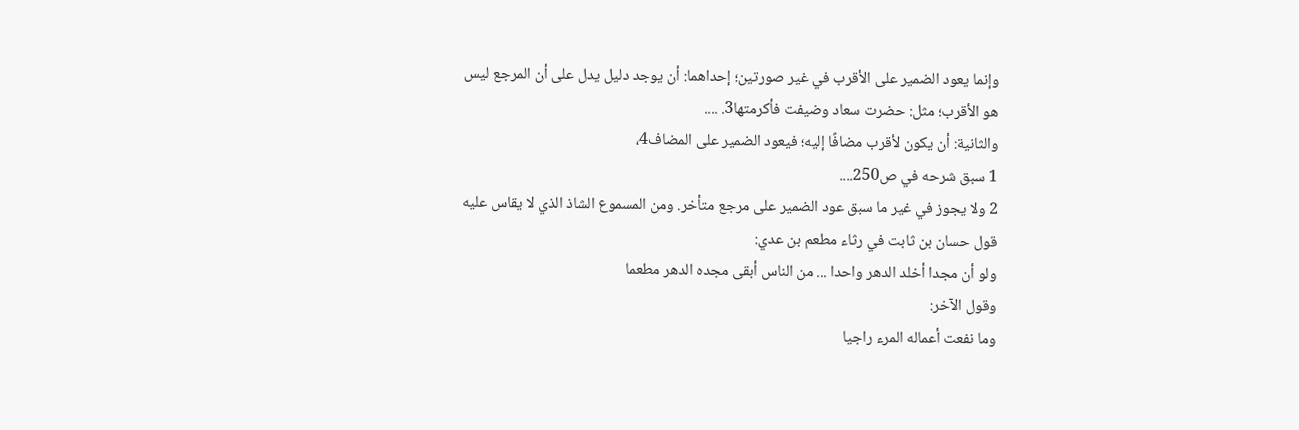وإنما يعود الضمير على الأقرب في غير صورتين؛ إحداهما: أن يوجد دليل يدل على أن المرجع ليس هو الأقرب؛ مثل: حضرت سعاد وضيفت فأكرمتها3. ....
والثانية: أن يكون لأقرب مضافًا إليه؛ فيعود الضمير على المضاف4،
1 سبق شرحه في ص250....
2 ولا يجوز في غير ما سبق عود الضمير على مرجع متأخر. ومن المسموع الشاذ الذي لا يقاس عليه قول حسان بن ثابت في رثاء مطعم بن عدي:
ولو أن مجدا أخلد الدهر واحدا ... من الناس أبقى مجده الدهر مطعما
وقول الآخر:
وما نفعت أعماله المرء راجيا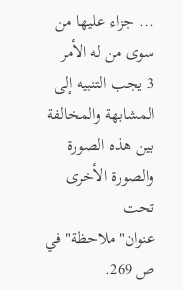... جزاء عليها من سوى من له الأمر
3 يجب التنبيه إلى المشابهة والمخالفة بين هذه الصورة والصورة الأخرى تحت عنوان"ملاحظة"في ص 269.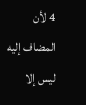4 لأن المضاف إليه ليس إلا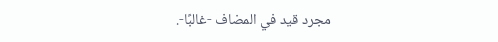مجرد قيد في المضاف -غالبًا-.